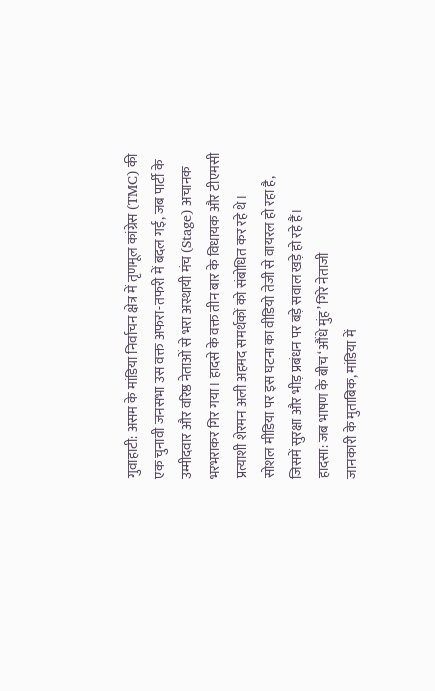गुवाहाटी: असम के मांडिया निर्वाचन क्षेत्र में तृणमूल कांग्रेस (TMC) की एक चुनावी जनसभा उस वक्त अफरा-तफरी में बदल गई, जब पार्टी के उम्मीदवार और वरिष्ठ नेताओं से भरा अस्थायी मंच (Stage) अचानक भरभराकर गिर गया। हादसे के वक्त तीन बार के विधायक और टीएमसी प्रत्याशी शेरमन अली अहमद समर्थकों को संबोधित कर रहे थे।
सोशल मीडिया पर इस घटना का वीडियो तेजी से वायरल हो रहा है, जिसमें सुरक्षा और भीड़ प्रबंधन पर बड़े सवाल खड़े हो रहे हैं।
हादसा: जब भाषण के बीच ‘औंधे मुंह’ गिरे नेताजी
जानकारी के मुताबिक, मांडिया में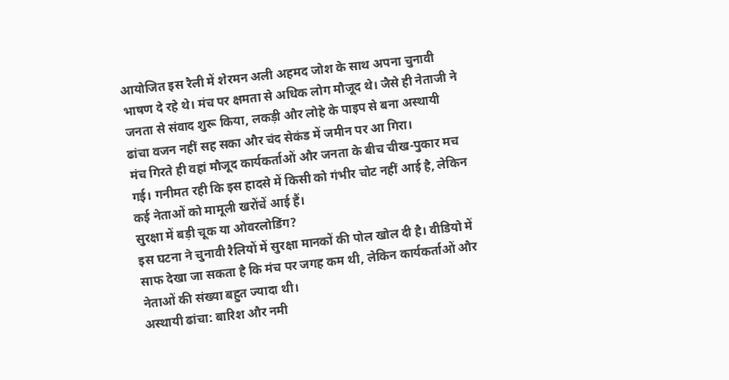आयोजित इस रैली में शेरमन अली अहमद जोश के साथ अपना चुनावी भाषण दे रहे थे। मंच पर क्षमता से अधिक लोग मौजूद थे। जैसे ही नेताजी ने जनता से संवाद शुरू किया, लकड़ी और लोहे के पाइप से बना अस्थायी ढांचा वजन नहीं सह सका और चंद सेकंड में जमीन पर आ गिरा।
मंच गिरते ही वहां मौजूद कार्यकर्ताओं और जनता के बीच चीख-पुकार मच गई। गनीमत रही कि इस हादसे में किसी को गंभीर चोट नहीं आई है, लेकिन कई नेताओं को मामूली खरोंचें आई हैं।
सुरक्षा में बड़ी चूक या ओवरलोडिंग?
इस घटना ने चुनावी रैलियों में सुरक्षा मानकों की पोल खोल दी है। वीडियो में साफ देखा जा सकता है कि मंच पर जगह कम थी, लेकिन कार्यकर्ताओं और नेताओं की संख्या बहुत ज्यादा थी।
अस्थायी ढांचा: बारिश और नमी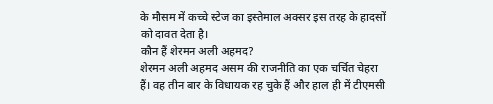के मौसम में कच्चे स्टेज का इस्तेमाल अक्सर इस तरह के हादसों को दावत देता है।
कौन हैं शेरमन अली अहमद?
शेरमन अली अहमद असम की राजनीति का एक चर्चित चेहरा हैं। वह तीन बार के विधायक रह चुके हैं और हाल ही में टीएमसी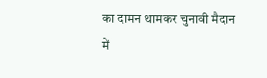का दामन थामकर चुनावी मैदान में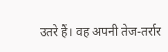उतरे हैं। वह अपनी तेज-तर्रार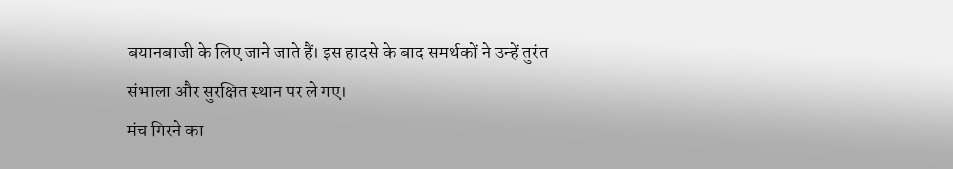बयानबाजी के लिए जाने जाते हैं। इस हादसे के बाद समर्थकों ने उन्हें तुरंत संभाला और सुरक्षित स्थान पर ले गए।
मंच गिरने का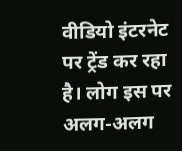वीडियो इंटरनेट पर ट्रेंड कर रहा है। लोग इस पर अलग-अलग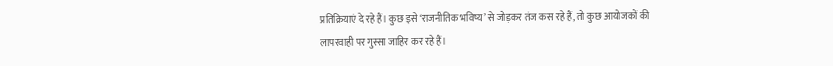प्रतिक्रियाएं दे रहे हैं। कुछ इसे ‘राजनीतिक भविष्य’ से जोड़कर तंज कस रहे हैं, तो कुछ आयोजकों की लापरवाही पर गुस्सा जाहिर कर रहे हैं।